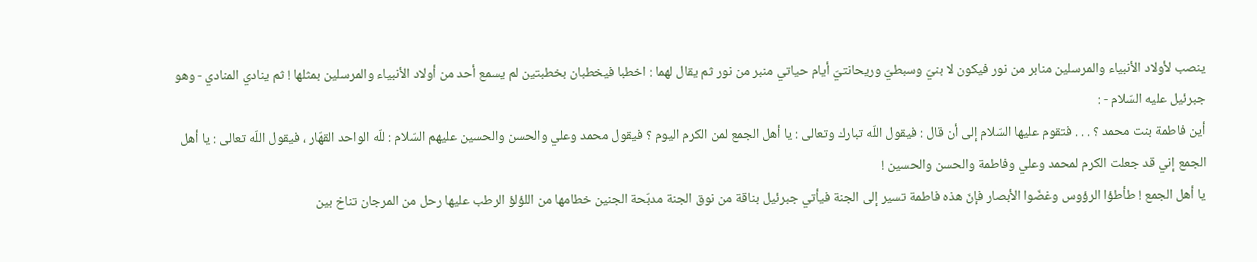ينصب لأولاد الأنبياء والمرسلين منابر من نور فيكون لا بنيّ وسبطيّ وريحانتيّ أيام حياتي منبر من نور ثم يقال لهما : اخطبا فيخطبان بخطبتين لم يسمع أحد من أولاد الأنبياء والمرسلين بمثلها ! ثم ينادي المنادي - وهو جبرئيل عليه السّلام - :
أين فاطمة بنت محمد ؟ . . . فتقوم عليها السّلام إلى أن قال : فيقول اللّه تبارك وتعالى : يا أهل الجمع لمن الكرم اليوم ؟ فيقول محمد وعلي والحسن والحسين عليهم السّلام : للّه الواحد القهّار ، فيقول اللّه تعالى : يا أهل الجمع إني قد جعلت الكرم لمحمد وعلي وفاطمة والحسن والحسين !
يا أهل الجمع ! طأطؤا الرؤوس وغضّوا الأبصار فإنّ هذه فاطمة تسير إلى الجنة فيأتي جبرئيل بناقة من نوق الجنة مدبّحة الجنين خطامها من اللؤلؤ الرطب عليها رحل من المرجان تناخ بين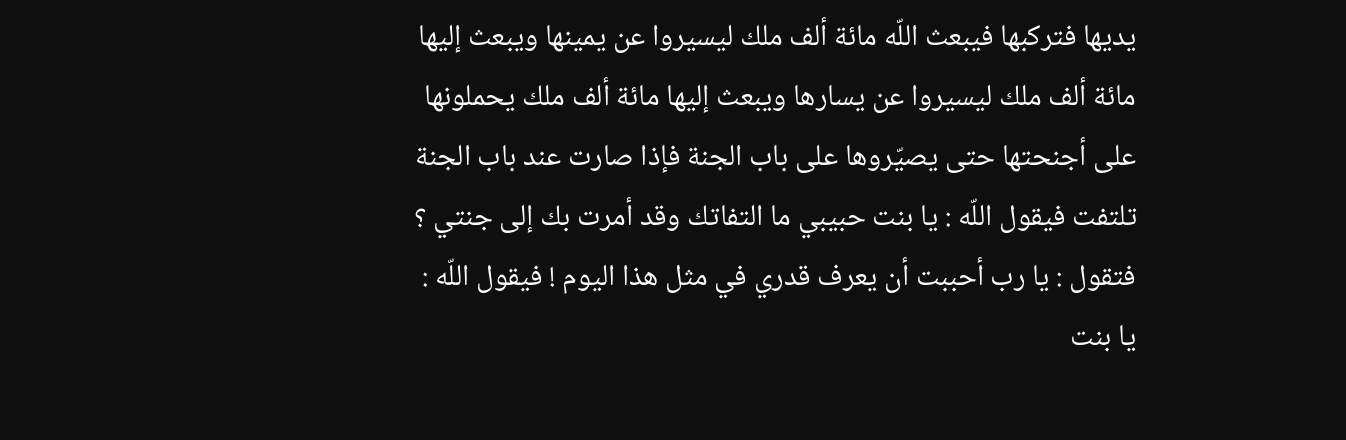يديها فتركبها فيبعث اللّه مائة ألف ملك ليسيروا عن يمينها ويبعث إليها مائة ألف ملك ليسيروا عن يسارها ويبعث إليها مائة ألف ملك يحملونها على أجنحتها حتى يصيّروها على باب الجنة فإذا صارت عند باب الجنة تلتفت فيقول اللّه : يا بنت حبيبي ما التفاتك وقد أمرت بك إلى جنتي ؟
فتقول : يا رب أحببت أن يعرف قدري في مثل هذا اليوم ! فيقول اللّه : يا بنت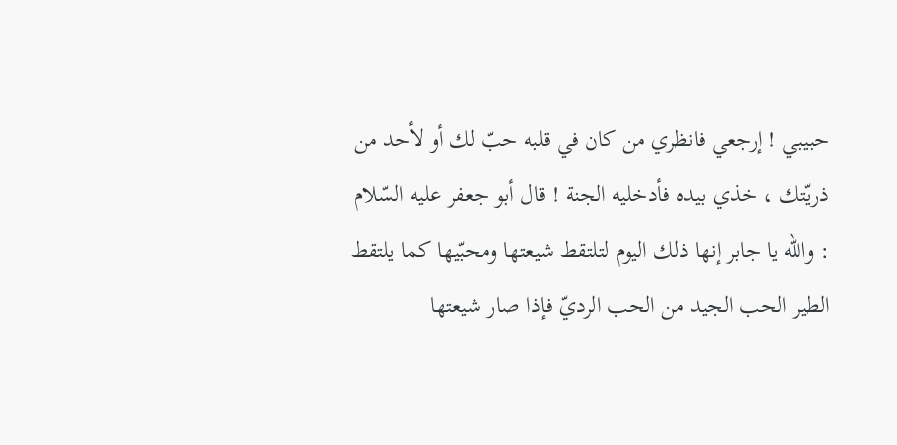حبيبي ! إرجعي فانظري من كان في قلبه حبّ لك أو لأحد من ذريّتك ، خذي بيده فأدخليه الجنة ! قال أبو جعفر عليه السّلام : واللّه يا جابر إنها ذلك اليوم لتلتقط شيعتها ومحبّيها كما يلتقط الطير الحب الجيد من الحب الرديّ فإذا صار شيعتها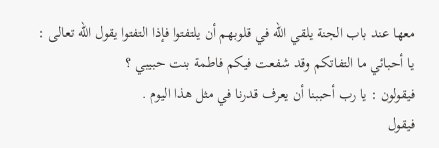معها عند باب الجنة يلقي اللّه في قلوبهم أن يلتفتوا فإذا التفتوا يقول اللّه تعالى :
يا أحبائي ما التفاتكم وقد شفعت فيكم فاطمة بنت حبيبي ؟
فيقولون : يا رب أحببنا أن يعرف قدرنا في مثل هذا اليوم .
فيقول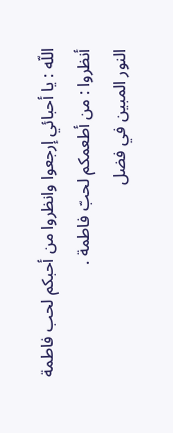اللّه : يا أحبائي إرجعوا وانظروا من أحبكم لحب فاطمة أنظروا : من أطعمكم لحبّ فاطمة .
النور المبين في فضل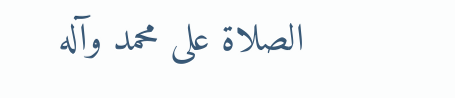الصلاة على محمد وآله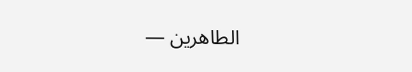الطاهرين —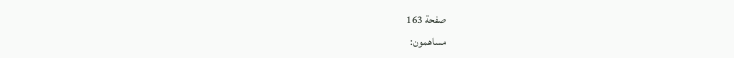صفحة 163
مساهمون: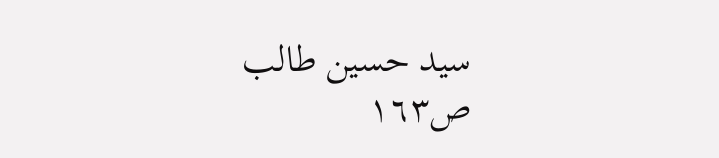سيد حسين طالب
ص١٦٣